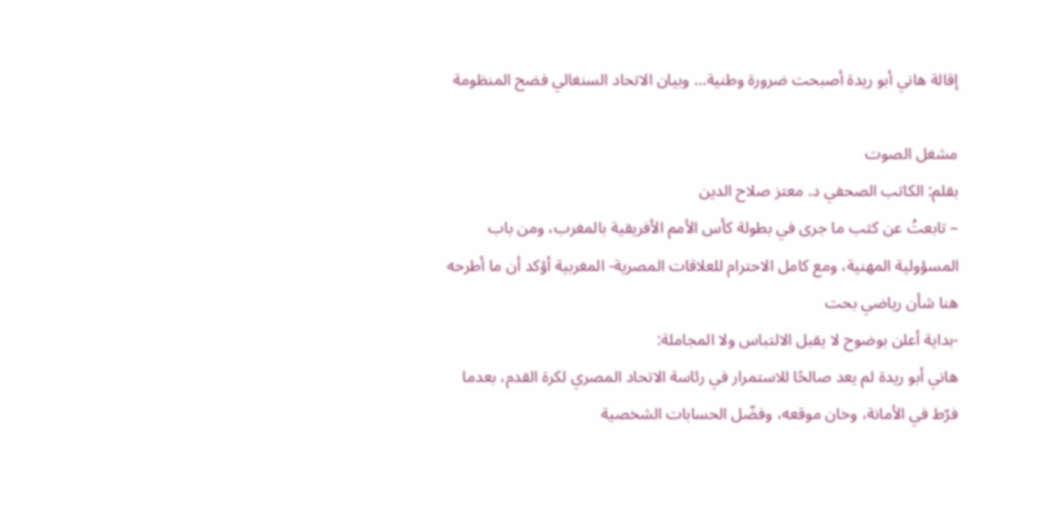إقالة هاني أبو ريدة أصبحت ضرورة وطنية… وبيان الاتحاد السنغالي فضح المنظومة

مشغل الصوت
بقلم: الكاتب الصحفي د. معتز صلاح الدين
– تابعتُ عن كثب ما جرى في بطولة كأس الأمم الأفريقية بالمغرب، ومن باب المسؤولية المهنية، ومع كامل الاحترام للعلاقات المصرية- المغربية أؤكد أن ما أطرحه هنا شأن رياضي بحت
-بداية أعلن بوضوح لا يقبل الالتباس ولا المجاملة:
هاني أبو ريدة لم يعد صالحًا للاستمرار في رئاسة الاتحاد المصري لكرة القدم، بعدما فرّط في الأمانة، وخان موقعه، وفضّل الحسابات الشخصية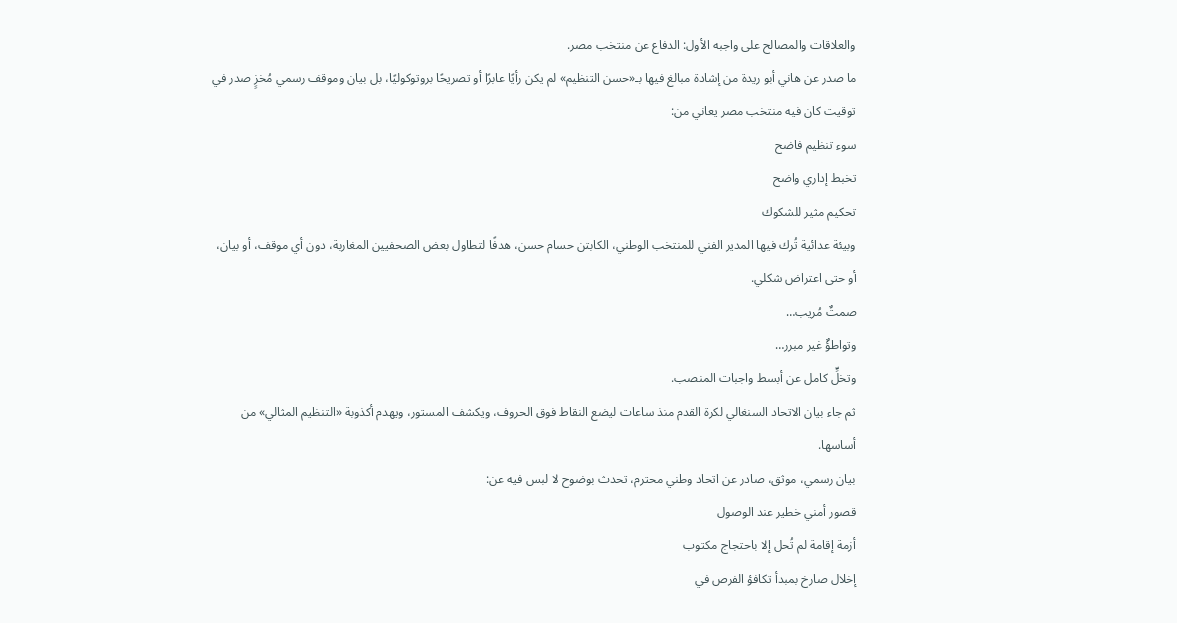والعلاقات والمصالح على واجبه الأول: الدفاع عن منتخب مصر.
ما صدر عن هاني أبو ريدة من إشادة مبالغ فيها بـ«حسن التنظيم» لم يكن رأيًا عابرًا أو تصريحًا بروتوكوليًا، بل بيان وموقف رسمي مُخزٍ صدر في توقيت كان فيه منتخب مصر يعاني من:
سوء تنظيم فاضح
تخبط إداري واضح
تحكيم مثير للشكوك
وبيئة عدائية تُرك فيها المدير الفني للمنتخب الوطني، الكابتن حسام حسن، هدفًا لتطاول بعض الصحفيين المغاربة، دون أي موقف، أو بيان، أو حتى اعتراض شكلي.
صمتٌ مُريب…
وتواطؤٌ غير مبرر…
وتخلٍّ كامل عن أبسط واجبات المنصب.
ثم جاء بيان الاتحاد السنغالي لكرة القدم منذ ساعات ليضع النقاط فوق الحروف، ويكشف المستور، ويهدم أكذوبة «التنظيم المثالي» من أساسها.
بيان رسمي، موثق، صادر عن اتحاد وطني محترم، تحدث بوضوح لا لبس فيه عن:
قصور أمني خطير عند الوصول
أزمة إقامة لم تُحل إلا باحتجاج مكتوب
إخلال صارخ بمبدأ تكافؤ الفرص في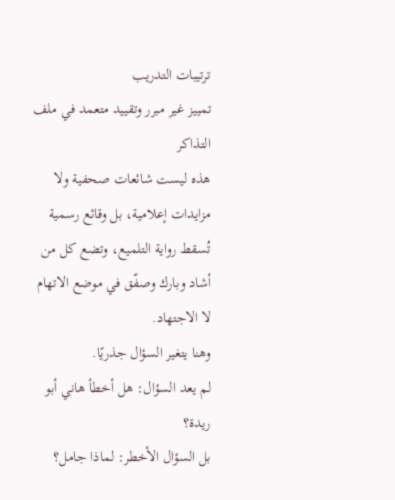ترتيبات التدريب
تمييز غير مبرر وتقييد متعمد في ملف التذاكر
هذه ليست شائعات صحفية ولا مزايدات إعلامية، بل وقائع رسمية تُسقط رواية التلميع، وتضع كل من أشاد وبارك وصفّق في موضع الاتهام لا الاجتهاد.
وهنا يتغير السؤال جذريًا.
لم يعد السؤال: هل أخطأ هاني أبو ريدة؟
بل السؤال الأخطر: لماذا جامل؟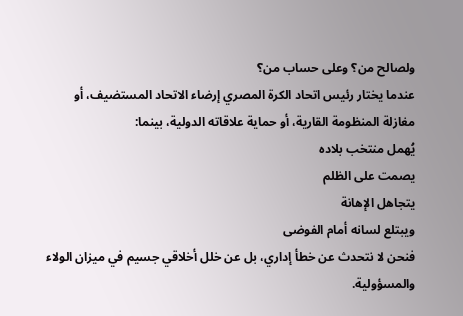ولصالح من؟ وعلى حساب من؟
عندما يختار رئيس اتحاد الكرة المصري إرضاء الاتحاد المستضيف، أو مغازلة المنظومة القارية، أو حماية علاقاته الدولية، بينما:
يُهمل منتخب بلاده
يصمت على الظلم
يتجاهل الإهانة
ويبتلع لسانه أمام الفوضى
فنحن لا نتحدث عن خطأ إداري، بل عن خلل أخلاقي جسيم في ميزان الولاء والمسؤولية.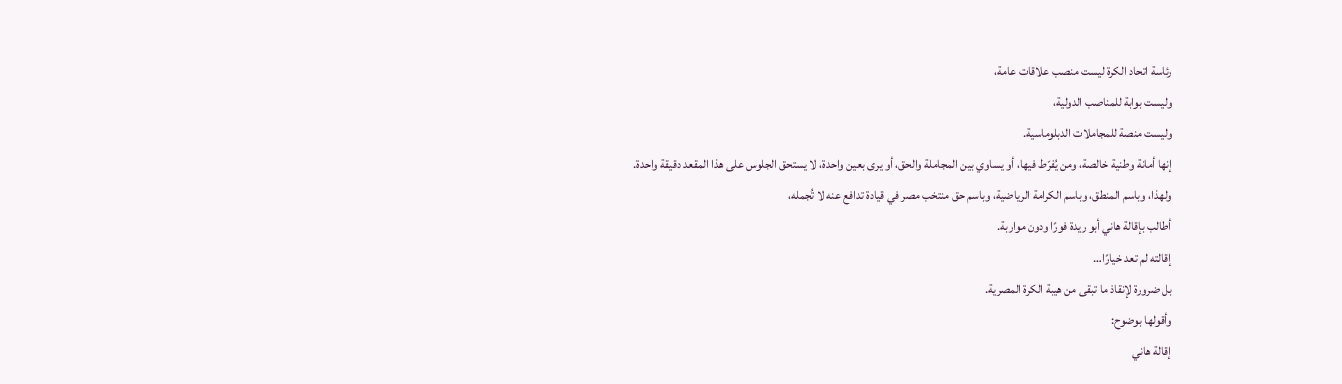رئاسة اتحاد الكرة ليست منصب علاقات عامة،
وليست بوابة للمناصب الدولية،
وليست منصة للمجاملات الدبلوماسية.
إنها أمانة وطنية خالصة، ومن يُفرّط فيها، أو يساوي بين المجاملة والحق، أو يرى بعين واحدة، لا يستحق الجلوس على هذا المقعد دقيقة واحدة.
ولهذا، وباسم المنطق، وباسم الكرامة الرياضية، وباسم حق منتخب مصر في قيادة تدافع عنه لا تُجمله،
أطالب بإقالة هاني أبو ريدة فورًا ودون مواربة.
إقالته لم تعد خيارًا…
بل ضرورة لإنقاذ ما تبقى من هيبة الكرة المصرية.
وأقولها بوضوح:
إقالة هاني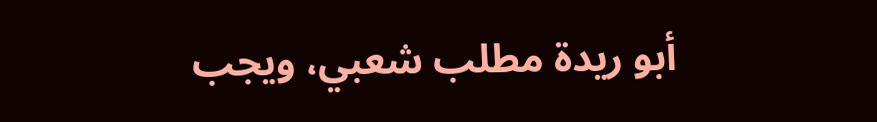أبو ريدة مطلب شعبي، ويجب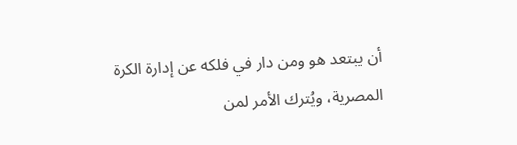أن يبتعد هو ومن دار في فلكه عن إدارة الكرة المصرية، ويُترك الأمر لمن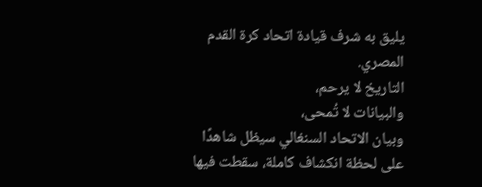يليق به شرف قيادة اتحاد كرة القدم المصري.
التاريخ لا يرحم،
والبيانات لا تُمحى،
وبيان الاتحاد السنغالي سيظل شاهدًا على لحظة انكشاف كاملة، سقطت فيها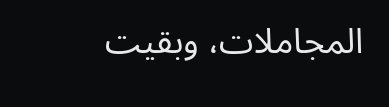المجاملات، وبقيت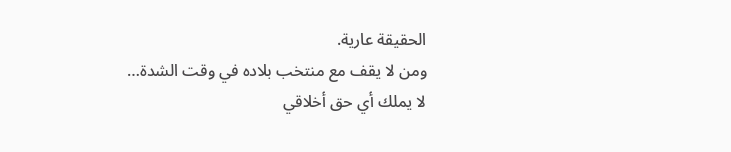الحقيقة عارية.
ومن لا يقف مع منتخب بلاده في وقت الشدة…
لا يملك أي حق أخلاقي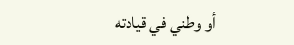أو وطني في قيادته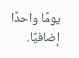يومًا واحدًا إضافيًا.